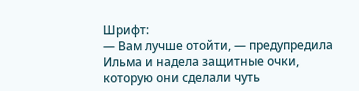Шрифт:
— Вам лучше отойти, — предупредила Ильма и надела защитные очки, которую они сделали чуть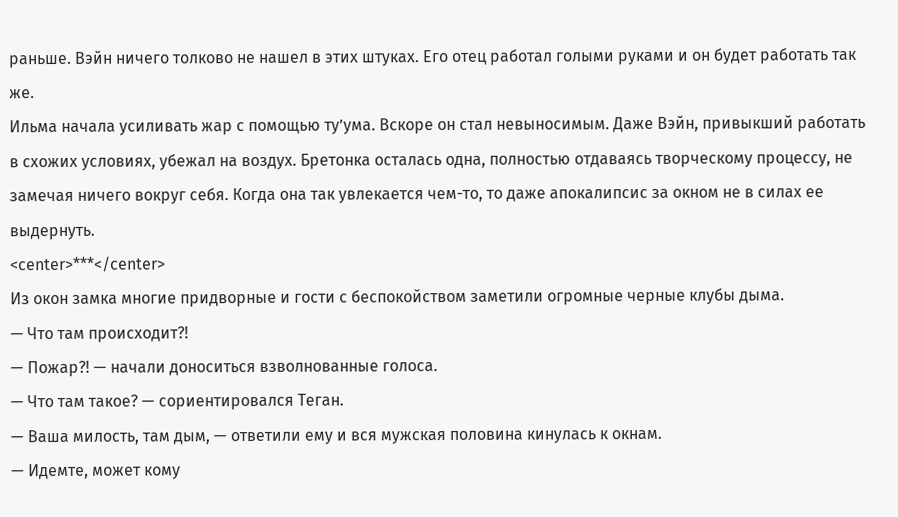раньше. Вэйн ничего толково не нашел в этих штуках. Его отец работал голыми руками и он будет работать так же.
Ильма начала усиливать жар с помощью ту’ума. Вскоре он стал невыносимым. Даже Вэйн, привыкший работать в схожих условиях, убежал на воздух. Бретонка осталась одна, полностью отдаваясь творческому процессу, не замечая ничего вокруг себя. Когда она так увлекается чем-то, то даже апокалипсис за окном не в силах ее выдернуть.
<center>***</center>
Из окон замка многие придворные и гости с беспокойством заметили огромные черные клубы дыма.
— Что там происходит?!
— Пожар?! — начали доноситься взволнованные голоса.
— Что там такое? — сориентировался Теган.
— Ваша милость, там дым, — ответили ему и вся мужская половина кинулась к окнам.
— Идемте, может кому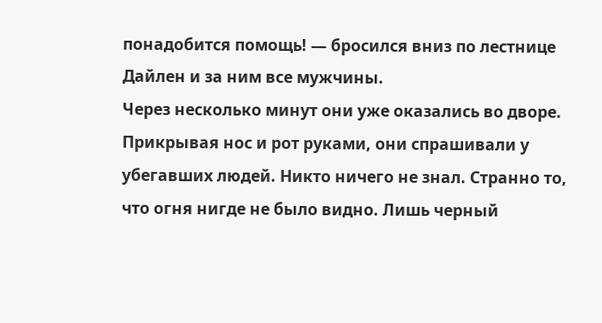понадобится помощь! — бросился вниз по лестнице Дайлен и за ним все мужчины.
Через несколько минут они уже оказались во дворе. Прикрывая нос и рот руками, они спрашивали у убегавших людей. Никто ничего не знал. Странно то, что огня нигде не было видно. Лишь черный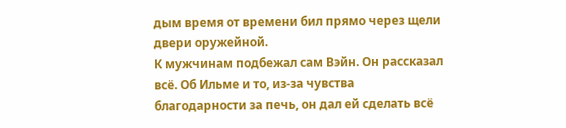дым время от времени бил прямо через щели двери оружейной.
К мужчинам подбежал сам Вэйн. Он рассказал всё. Об Ильме и то, из-за чувства благодарности за печь, он дал ей сделать всё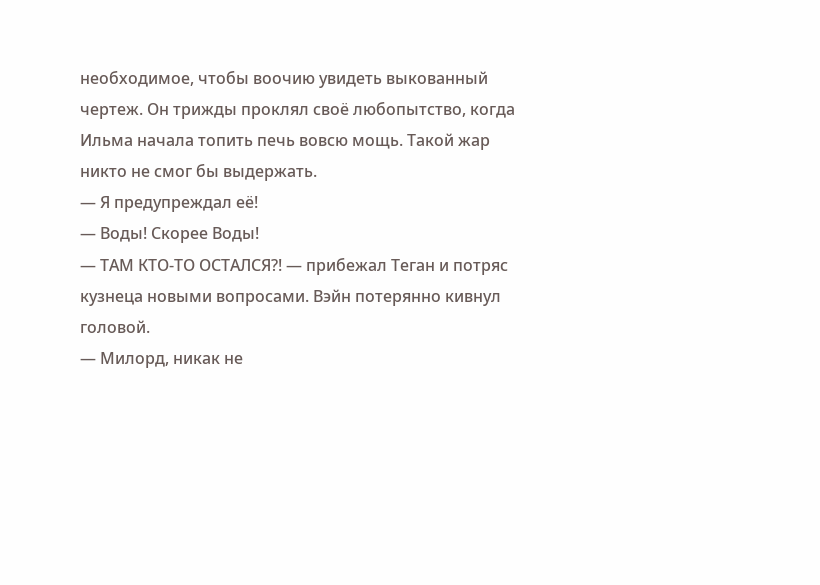необходимое, чтобы воочию увидеть выкованный чертеж. Он трижды проклял своё любопытство, когда Ильма начала топить печь вовсю мощь. Такой жар никто не смог бы выдержать.
— Я предупреждал её!
— Воды! Скорее Воды!
— ТАМ КТО-ТО ОСТАЛСЯ?! — прибежал Теган и потряс кузнеца новыми вопросами. Вэйн потерянно кивнул головой.
— Милорд, никак не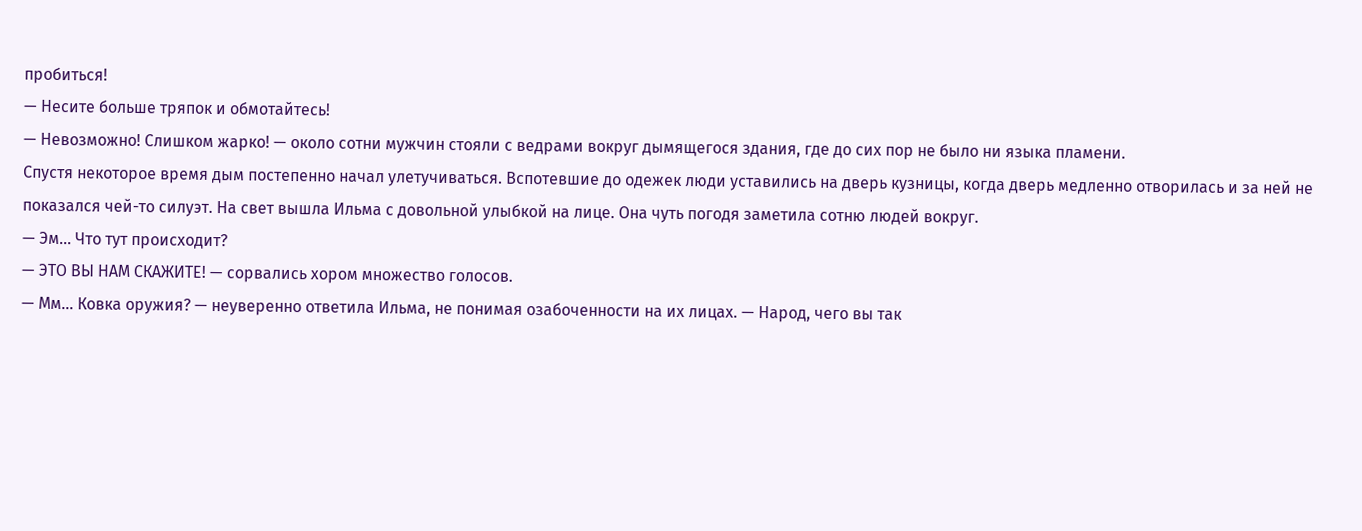пробиться!
— Несите больше тряпок и обмотайтесь!
— Невозможно! Слишком жарко! — около сотни мужчин стояли с ведрами вокруг дымящегося здания, где до сих пор не было ни языка пламени.
Спустя некоторое время дым постепенно начал улетучиваться. Вспотевшие до одежек люди уставились на дверь кузницы, когда дверь медленно отворилась и за ней не показался чей-то силуэт. На свет вышла Ильма с довольной улыбкой на лице. Она чуть погодя заметила сотню людей вокруг.
— Эм… Что тут происходит?
— ЭТО ВЫ НАМ СКАЖИТЕ! — сорвались хором множество голосов.
— Мм… Ковка оружия? — неуверенно ответила Ильма, не понимая озабоченности на их лицах. — Народ, чего вы так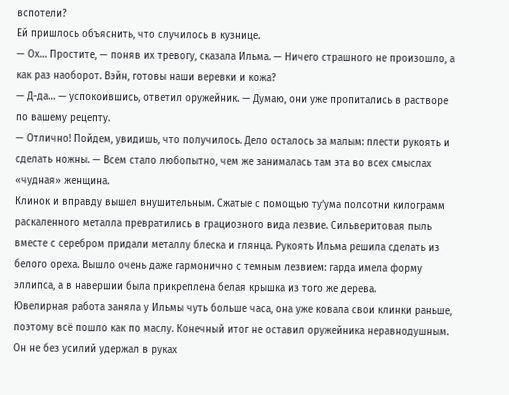вспотели?
Ей пришлось объяснить, что случилось в кузнице.
— Ох… Простите, — поняв их тревогу, сказала Ильма. — Ничего страшного не произошло, а как раз наоборот. Вэйн, готовы наши веревки и кожа?
— Д-да… — успокоившись, ответил оружейник. — Думаю, они уже пропитались в растворе по вашему рецепту.
— Отлично! Пойдем, увидишь, что получилось. Дело осталось за малым: плести рукоять и сделать ножны. — Всем стало любопытно, чем же занималась там эта во всех смыслах «чудная» женщина.
Клинок и вправду вышел внушительным. Сжатые с помощью ту’ума полсотни килограмм раскаленного металла превратились в грациозного вида лезвие. Сильверитовая пыль вместе с серебром придали металлу блеска и глянца. Рукоять Ильма решила сделать из белого ореха. Вышло очень даже гармонично с темным лезвием: гарда имела форму эллипса, а в навершии была прикреплена белая крышка из того же дерева.
Ювелирная работа заняла у Ильмы чуть больше часа, она уже ковала свои клинки раньше, поэтому всё пошло как по маслу. Конечный итог не оставил оружейника неравнодушным. Он не без усилий удержал в руках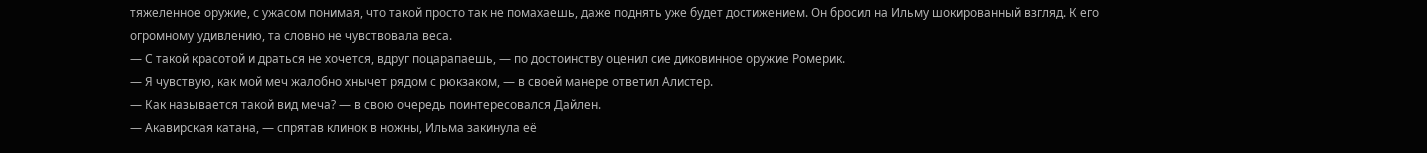тяжеленное оружие, с ужасом понимая, что такой просто так не помахаешь, даже поднять уже будет достижением. Он бросил на Ильму шокированный взгляд. К его огромному удивлению, та словно не чувствовала веса.
— С такой красотой и драться не хочется, вдруг поцарапаешь, — по достоинству оценил сие диковинное оружие Ромерик.
— Я чувствую, как мой меч жалобно хнычет рядом с рюкзаком, — в своей манере ответил Алистер.
— Как называется такой вид меча? — в свою очередь поинтересовался Дайлен.
— Акавирская катана, — спрятав клинок в ножны, Ильма закинула её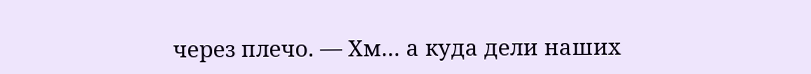через плечо. — Хм… а куда дели наших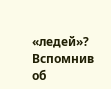«ледей»?
Вспомнив об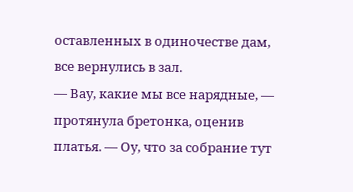оставленных в одиночестве дам, все вернулись в зал.
— Вау, какие мы все нарядные, — протянула бретонка, оценив платья. — Оу, что за собрание тут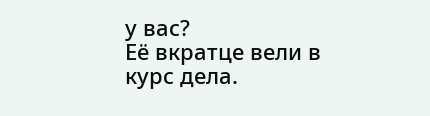у вас?
Её вкратце вели в курс дела.